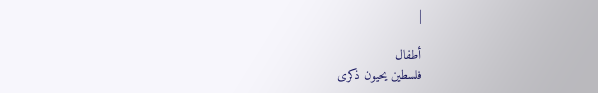|

أطفال
فلسطين يحيون ذكرى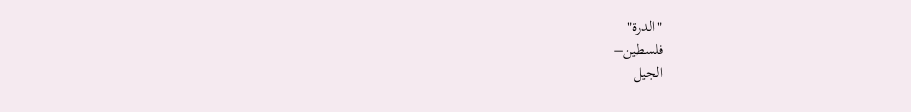"الدرة"
فلسطين–
الجيل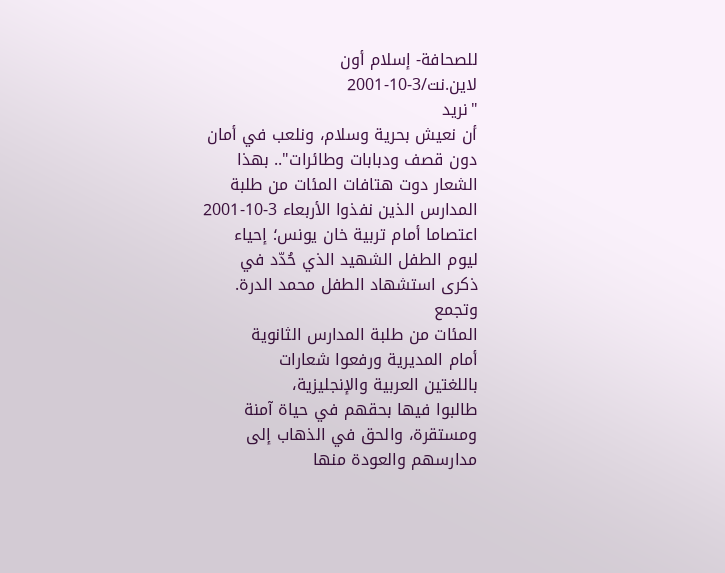للصحافة- إسلام أون
لاين.نت/3-10-2001
"نريد
أن نعيش بحرية وسلام، ونلعب في أمان
دون قصف ودبابات وطائرات".. بهذا
الشعار دوت هتافات المئات من طلبة
المدارس الذين نفذوا الأربعاء 3-10-2001
اعتصاما أمام تربية خان يونس؛ إحياء
ليوم الطفل الشهيد الذي حُدّد في
ذكرى استشهاد الطفل محمد الدرة.
وتجمع
المئات من طلبة المدارس الثانوية
أمام المديرية ورفعوا شعارات
باللغتين العربية والإنجليزية،
طالبوا فيها بحقهم في حياة آمنة
ومستقرة، والحق في الذهاب إلى
مدارسهم والعودة منها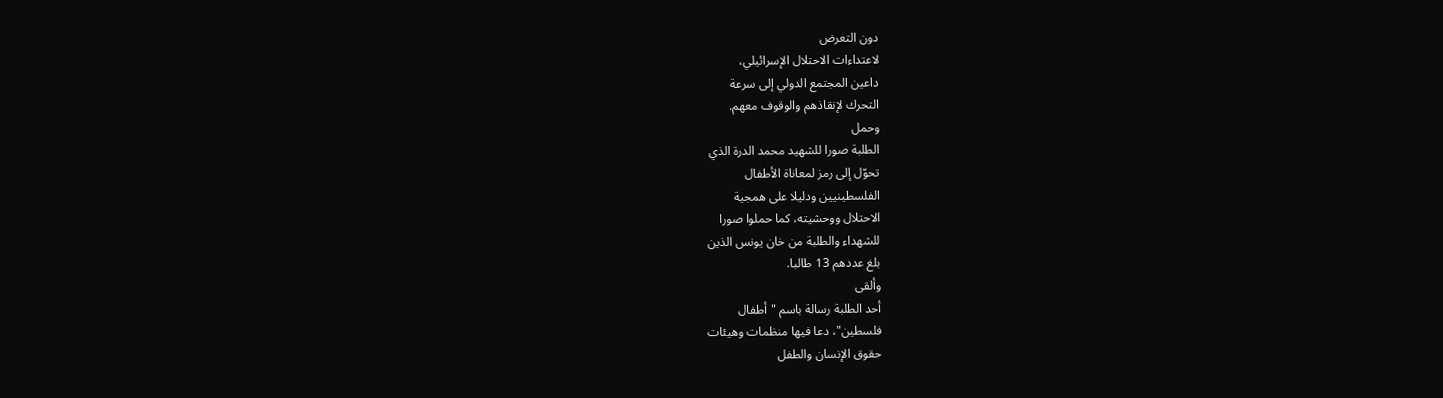دون التعرض
لاعتداءات الاحتلال الإسرائيلي،
داعين المجتمع الدولي إلى سرعة
التحرك لإنقاذهم والوقوف معهم.
وحمل
الطلبة صورا للشهيد محمد الدرة الذي
تحوّل إلى رمز لمعاناة الأطفال
الفلسطينيين ودليلا على همجية
الاحتلال ووحشيته، كما حملوا صورا
للشهداء والطلبة من خان يونس الذين
بلغ عددهم 13 طالبا.
وألقى
أحد الطلبة رسالة باسم "أطفال
فلسطين"، دعا فيها منظمات وهيئات
حقوق الإنسان والطفل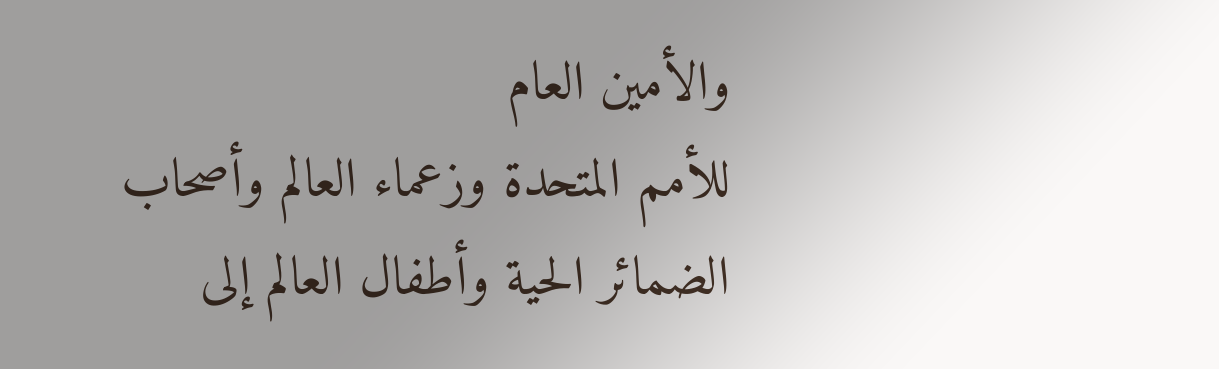والأمين العام
للأمم المتحدة وزعماء العالم وأصحاب
الضمائر الحية وأطفال العالم إلى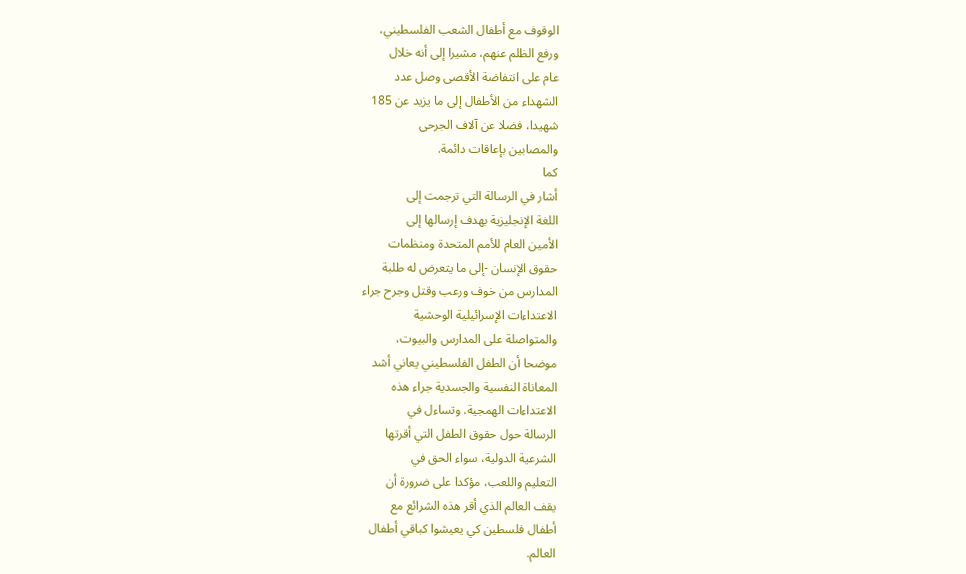الوقوف مع أطفال الشعب الفلسطيني،
ورفع الظلم عنهم، مشيرا إلى أنه خلال
عام على انتفاضة الأقصى وصل عدد
الشهداء من الأطفال إلى ما يزيد عن 185
شهيدا، فضلا عن آلاف الجرحى
والمصابين بإعاقات دائمة.
كما
أشار في الرسالة التي ترجمت إلى
اللغة الإنجليزية بهدف إرسالها إلى
الأمين العام للأمم المتحدة ومنظمات
حقوق الإنسان -إلى ما يتعرض له طلبة
المدارس من خوف ورعب وقتل وجرح جراء
الاعتداءات الإسرائيلية الوحشية
والمتواصلة على المدارس والبيوت،
موضحا أن الطفل الفلسطيني يعاني أشد
المعاناة النفسية والجسدية جراء هذه
الاعتداءات الهمجية. وتساءل في
الرسالة حول حقوق الطفل التي أقرتها
الشرعية الدولية، سواء الحق في
التعليم واللعب، مؤكدا على ضرورة أن
يقف العالم الذي أقر هذه الشرائع مع
أطفال فلسطين كي يعيشوا كباقي أطفال
العالم.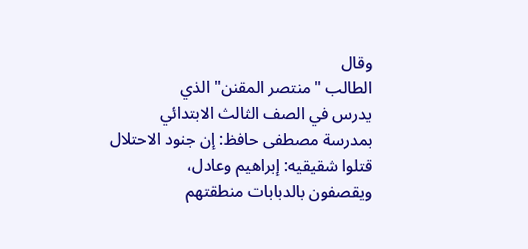وقال
الطالب "منتصر المقنن" الذي
يدرس في الصف الثالث الابتدائي
بمدرسة مصطفى حافظ: إن جنود الاحتلال
قتلوا شقيقيه: إبراهيم وعادل،
ويقصفون بالدبابات منطقتهم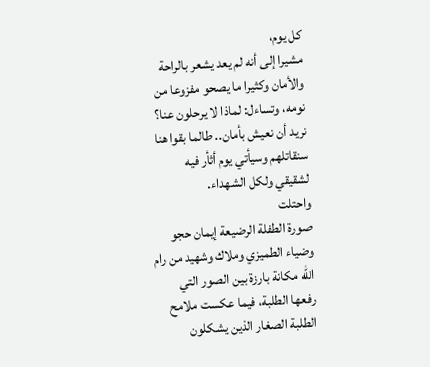كل يوم،
مشيرا إلى أنه لم يعد يشعر بالراحة
والأمان وكثيرا ما يصحو مفزوعا من
نومه، وتساءل: لماذا لا يرحلون عنا؟
نريد أن نعيش بأمان.. طالما بقوا هنا
سنقاتلهم وسيأتي يوم أثأر فيه
لشقيقي ولكل الشهداء.
واحتلت
صورة الطفلة الرضيعة إيمان حجو
وضياء الطميزي وملاك وشهيد من رام
الله مكانة بارزة بين الصور التي
رفعها الطلبة، فيما عكست ملامح
الطلبة الصغار الذين يشكلون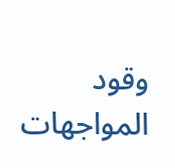وقود
المواجهات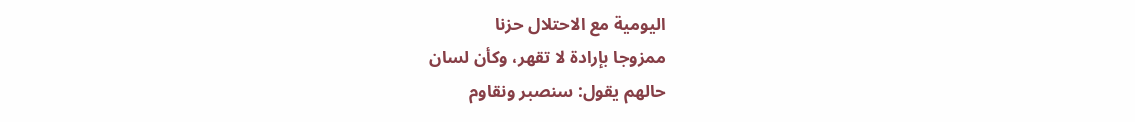اليومية مع الاحتلال حزنا
ممزوجا بإرادة لا تقهر، وكأن لسان
حالهم يقول: سنصبر ونقاوم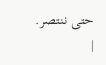حتى ننتصر.
|